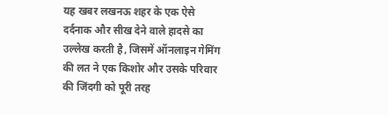यह खबर लखनऊ शहर के एक ऐसे दर्दनाक और सीख देने वाले हादसे का उल्लेख करती है, जिसमें ऑनलाइन गेमिंग की लत ने एक किशोर और उसके परिवार की जिंदगी को पूरी तरह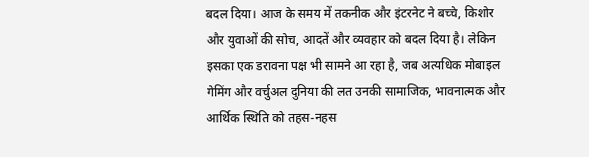बदल दिया। आज के समय में तकनीक और इंटरनेट ने बच्चे, किशोर और युवाओं की सोच, आदतें और व्यवहार को बदल दिया है। लेकिन इसका एक डरावना पक्ष भी सामने आ रहा है, जब अत्यधिक मोबाइल गेमिंग और वर्चुअल दुनिया की लत उनकी सामाजिक, भावनात्मक और आर्थिक स्थिति को तहस-नहस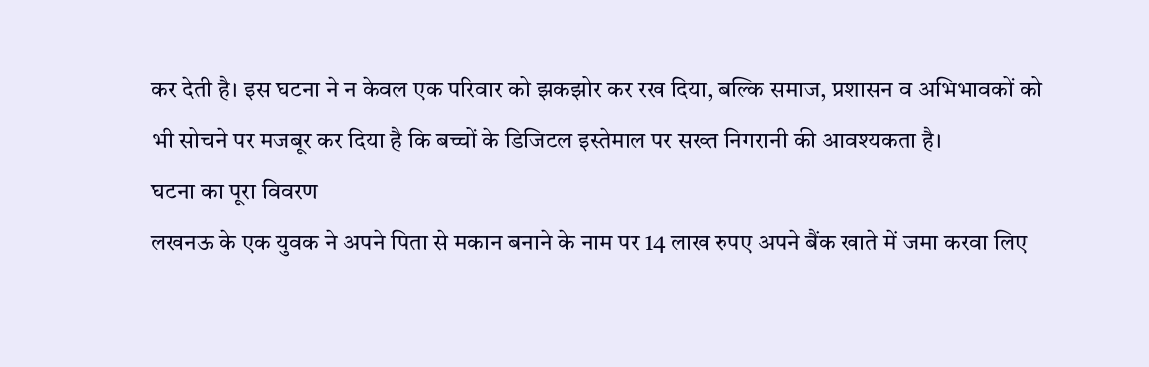कर देती है। इस घटना ने न केवल एक परिवार को झकझोर कर रख दिया, बल्कि समाज, प्रशासन व अभिभावकों को भी सोचने पर मजबूर कर दिया है कि बच्चों के डिजिटल इस्तेमाल पर सख्त निगरानी की आवश्यकता है।
घटना का पूरा विवरण
लखनऊ के एक युवक ने अपने पिता से मकान बनाने के नाम पर 14 लाख रुपए अपने बैंक खाते में जमा करवा लिए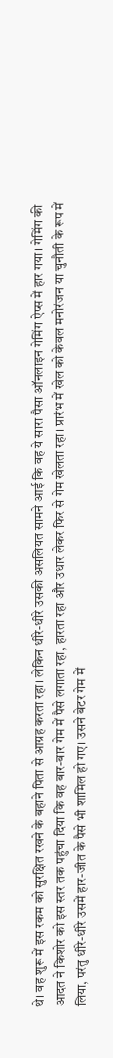थे। वह शुरू में इस रकम को सुरक्षित रखने के बहाने पिता से आग्रह करता रहा। लेकिन धीरे-धीरे उसकी असलियत सामने आई कि वह ये सारा पैसा ऑनलाइन गेमिंग ऐप्स में हार गया। गेमिंग की आदत ने किशोर को इस स्तर तक पहुंचा दिया कि वह बार-बार गेम में पैसे लगाता रहा, हारता रहा और उधार लेकर फिर से गेम खेलता रहा। प्रारंभ में खेल को केवल मनोरंजन या चुनौती के रूप में लिया, परंतु धीरे-धीरे उसमें हार-जीत के पैसे भी शामिल हो गए। उसने बेटर गेम में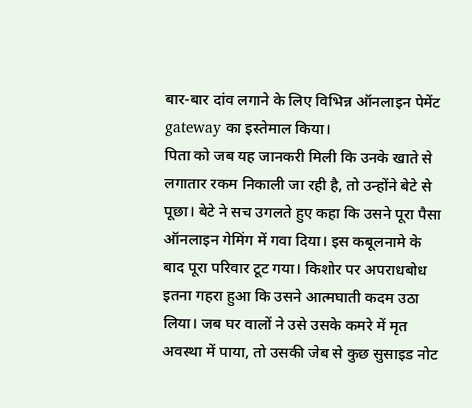बार-बार दांव लगाने के लिए विभिन्न ऑनलाइन पेमेंट gateway का इस्तेमाल किया।
पिता को जब यह जानकरी मिली कि उनके खाते से लगातार रकम निकाली जा रही है, तो उन्होंने बेटे से पूछा। बेटे ने सच उगलते हुए कहा कि उसने पूरा पैसा ऑनलाइन गेमिंग में गवा दिया। इस कबूलनामे के बाद पूरा परिवार टूट गया। किशोर पर अपराधबोध इतना गहरा हुआ कि उसने आत्मघाती कदम उठा लिया। जब घर वालों ने उसे उसके कमरे में मृत अवस्था में पाया, तो उसकी जेब से कुछ सुसाइड नोट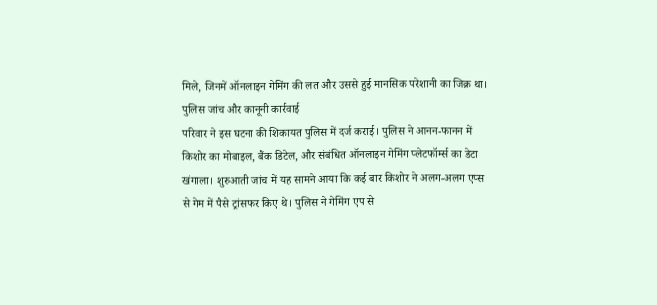मिले, जिनमें ऑनलाइन गेमिंग की लत और उससे हुई मानसिक परेशानी का जिक्र था।
पुलिस जांच और कानूनी कार्रवाई
परिवार ने इस घटना की शिकायत पुलिस में दर्ज कराई। पुलिस ने आनन-फानन में किशोर का मोबाइल, बैंक डिटेल, और संबंधित ऑनलाइन गेमिंग प्लेटफॉर्म्स का डेटा खंगाला। शुरुआती जांच में यह सामने आया कि कई बार किशोर ने अलग-अलग एप्स से गेम में पैसे ट्रांसफर किए थे। पुलिस ने गेमिंग एप से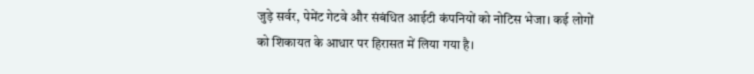जुड़े सर्वर, पेमेंट गेटवे और संबंधित आईटी कंपनियों को नोटिस भेजा। कई लोगों को शिकायत के आधार पर हिरासत में लिया गया है।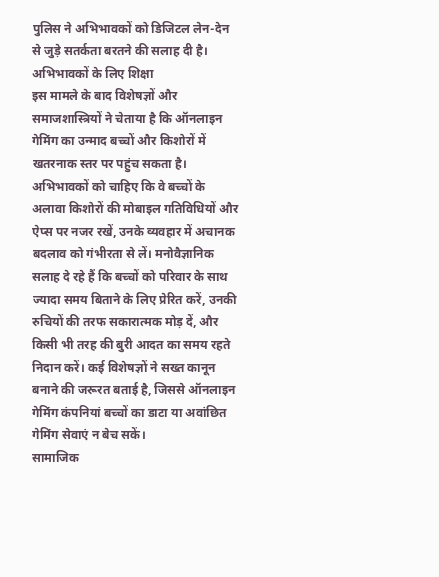पुलिस ने अभिभावकों को डिजिटल लेन-देन से जुड़े सतर्कता बरतने की सलाह दी है।
अभिभावकों के लिए शिक्षा
इस मामले के बाद विशेषज्ञों और समाजशास्त्रियों ने चेताया है कि ऑनलाइन गेमिंग का उन्माद बच्चों और किशोरों में खतरनाक स्तर पर पहुंच सकता है। अभिभावकों को चाहिए कि वे बच्चों के अलावा किशोरों की मोबाइल गतिविधियों और ऐप्स पर नजर रखें, उनके व्यवहार में अचानक बदलाव को गंभीरता से लें। मनोवैज्ञानिक सलाह दे रहे हैं कि बच्चों को परिवार के साथ ज्यादा समय बिताने के लिए प्रेरित करें, उनकी रुचियों की तरफ सकारात्मक मोड़ दें, और किसी भी तरह की बुरी आदत का समय रहते निदान करें। कई विशेषज्ञों ने सख्त कानून बनाने की जरूरत बताई है, जिससे ऑनलाइन गेमिंग कंपनियां बच्चों का डाटा या अवांछित गेमिंग सेवाएं न बेच सकें।
सामाजिक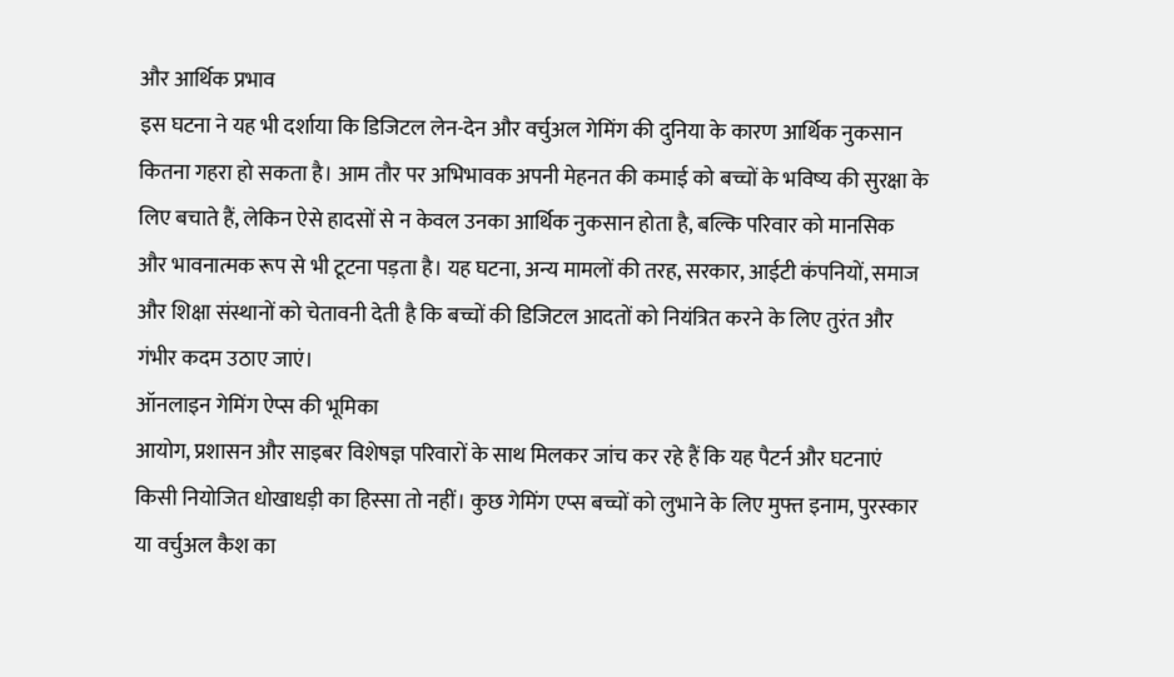और आर्थिक प्रभाव
इस घटना ने यह भी दर्शाया कि डिजिटल लेन-देन और वर्चुअल गेमिंग की दुनिया के कारण आर्थिक नुकसान कितना गहरा हो सकता है। आम तौर पर अभिभावक अपनी मेहनत की कमाई को बच्चों के भविष्य की सुरक्षा के लिए बचाते हैं, लेकिन ऐसे हादसों से न केवल उनका आर्थिक नुकसान होता है, बल्कि परिवार को मानसिक और भावनात्मक रूप से भी टूटना पड़ता है। यह घटना, अन्य मामलों की तरह, सरकार, आईटी कंपनियों, समाज और शिक्षा संस्थानों को चेतावनी देती है कि बच्चों की डिजिटल आदतों को नियंत्रित करने के लिए तुरंत और गंभीर कदम उठाए जाएं।
ऑनलाइन गेमिंग ऐप्स की भूमिका
आयोग, प्रशासन और साइबर विशेषज्ञ परिवारों के साथ मिलकर जांच कर रहे हैं कि यह पैटर्न और घटनाएं किसी नियोजित धोखाधड़ी का हिस्सा तो नहीं। कुछ गेमिंग एप्स बच्चों को लुभाने के लिए मुफ्त इनाम, पुरस्कार या वर्चुअल कैश का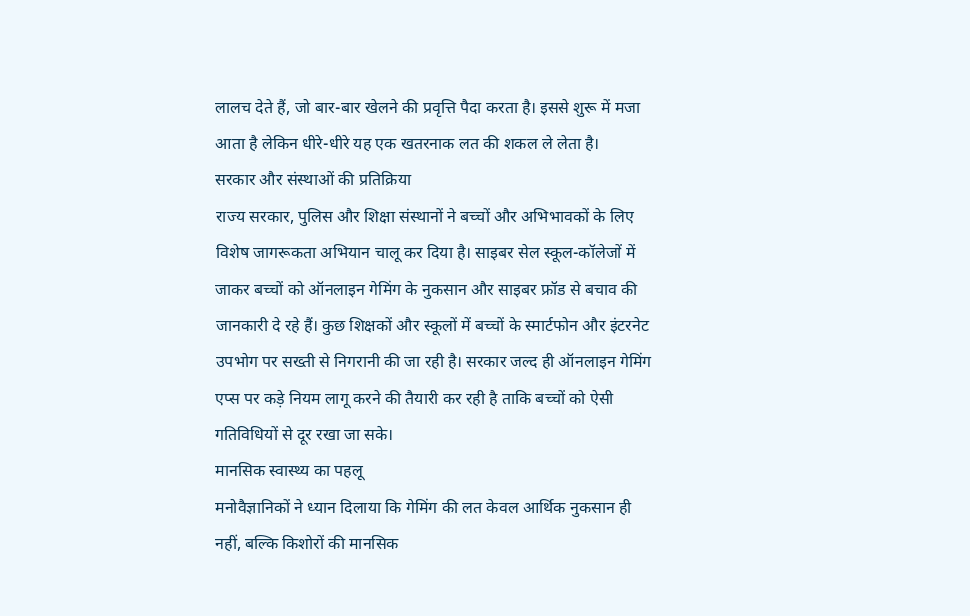लालच देते हैं, जो बार-बार खेलने की प्रवृत्ति पैदा करता है। इससे शुरू में मजा आता है लेकिन धीरे-धीरे यह एक खतरनाक लत की शकल ले लेता है।
सरकार और संस्थाओं की प्रतिक्रिया
राज्य सरकार, पुलिस और शिक्षा संस्थानों ने बच्चों और अभिभावकों के लिए विशेष जागरूकता अभियान चालू कर दिया है। साइबर सेल स्कूल-कॉलेजों में जाकर बच्चों को ऑनलाइन गेमिंग के नुकसान और साइबर फ्रॉड से बचाव की जानकारी दे रहे हैं। कुछ शिक्षकों और स्कूलों में बच्चों के स्मार्टफोन और इंटरनेट उपभोग पर सख्ती से निगरानी की जा रही है। सरकार जल्द ही ऑनलाइन गेमिंग एप्स पर कड़े नियम लागू करने की तैयारी कर रही है ताकि बच्चों को ऐसी गतिविधियों से दूर रखा जा सके।
मानसिक स्वास्थ्य का पहलू
मनोवैज्ञानिकों ने ध्यान दिलाया कि गेमिंग की लत केवल आर्थिक नुकसान ही नहीं, बल्कि किशोरों की मानसिक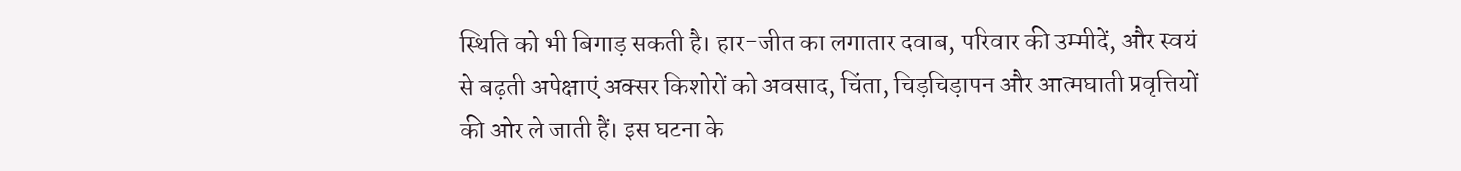स्थिति को भी बिगाड़ सकती है। हार-जीत का लगातार दवाब, परिवार की उम्मीदें, और स्वयं से बढ़ती अपेक्षाएं अक्सर किशोरों को अवसाद, चिंता, चिड़चिड़ापन और आत्मघाती प्रवृत्तियों की ओर ले जाती हैं। इस घटना के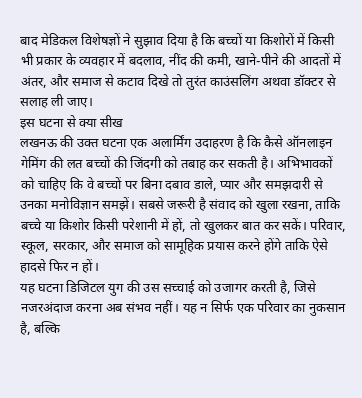बाद मेडिकल विशेषज्ञों ने सुझाव दिया है कि बच्चों या किशोरों में किसी भी प्रकार के व्यवहार में बदलाव, नींद की कमी, खाने-पीने की आदतों में अंतर, और समाज से कटाव दिखे तो तुरंत काउंसलिंग अथवा डॉक्टर से सलाह ली जाए।
इस घटना से क्या सीख
लखनऊ की उक्त घटना एक अलार्मिंग उदाहरण है कि कैसे ऑनलाइन गेमिंग की लत बच्चों की जिंदगी को तबाह कर सकती है। अभिभावकों को चाहिए कि वे बच्चों पर बिना दबाव डाले, प्यार और समझदारी से उनका मनोविज्ञान समझें। सबसे जरूरी है संवाद को खुला रखना, ताकि बच्चे या किशोर किसी परेशानी में हों, तो खुलकर बात कर सकें। परिवार, स्कूल, सरकार, और समाज को सामूहिक प्रयास करने होंगे ताकि ऐसे हादसे फिर न हों।
यह घटना डिजिटल युग की उस सच्चाई को उजागर करती है, जिसे नजरअंदाज करना अब संभव नहीं। यह न सिर्फ एक परिवार का नुकसान है, बल्कि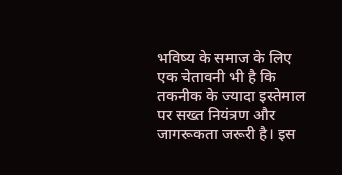भविष्य के समाज के लिए एक चेतावनी भी है कि तकनीक के ज्यादा इस्तेमाल पर सख्त नियंत्रण और जागरूकता जरूरी है। इस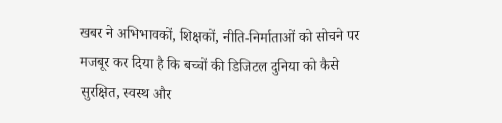खबर ने अभिभावकों, शिक्षकों, नीति-निर्माताओं को सोचने पर मजबूर कर दिया है कि बच्चों की डिजिटल दुनिया को कैसे सुरक्षित, स्वस्थ और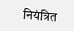नियंत्रित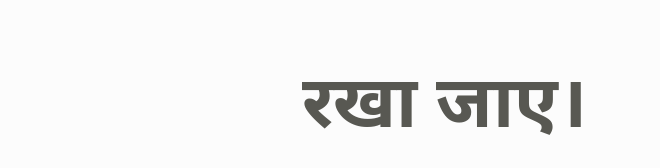रखा जाए।